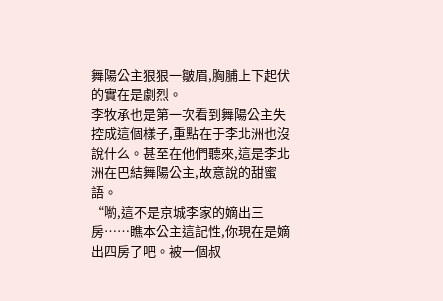舞陽公主狠狠一皺眉,胸脯上下起伏的實在是劇烈。
李牧承也是第一次看到舞陽公主失控成這個樣子,重點在于李北洲也沒說什么。甚至在他們聽來,這是李北洲在巴結舞陽公主,故意說的甜蜜語。
“喲,這不是京城李家的嫡出三房……瞧本公主這記性,你現在是嫡出四房了吧。被一個叔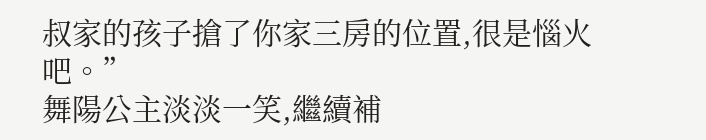叔家的孩子搶了你家三房的位置,很是惱火吧。”
舞陽公主淡淡一笑,繼續補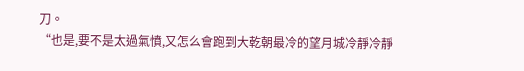刀。
“也是,要不是太過氣憤,又怎么會跑到大乾朝最冷的望月城冷靜冷靜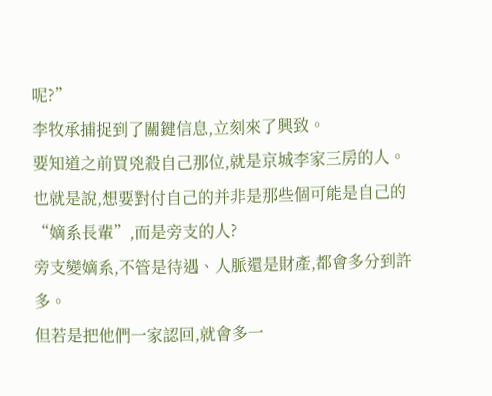呢?”
李牧承捕捉到了關鍵信息,立刻來了興致。
要知道之前買兇殺自己那位,就是京城李家三房的人。
也就是說,想要對付自己的并非是那些個可能是自己的“嫡系長輩”,而是旁支的人?
旁支變嫡系,不管是待遇、人脈還是財產,都會多分到許多。
但若是把他們一家認回,就會多一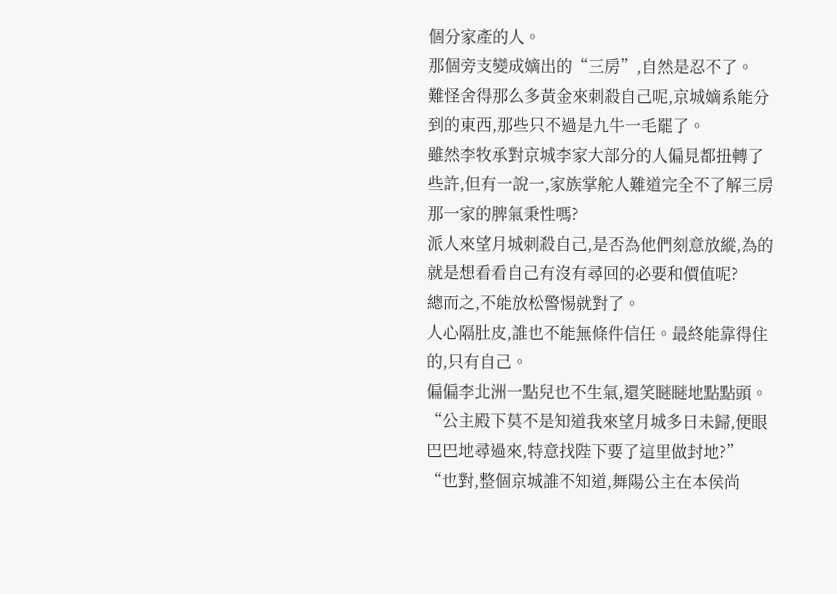個分家產的人。
那個旁支變成嫡出的“三房”,自然是忍不了。
難怪舍得那么多黃金來刺殺自己呢,京城嫡系能分到的東西,那些只不過是九牛一毛罷了。
雖然李牧承對京城李家大部分的人偏見都扭轉了些許,但有一說一,家族掌舵人難道完全不了解三房那一家的脾氣秉性嗎?
派人來望月城刺殺自己,是否為他們刻意放縱,為的就是想看看自己有沒有尋回的必要和價值呢?
總而之,不能放松警惕就對了。
人心隔肚皮,誰也不能無條件信任。最終能靠得住的,只有自己。
偏偏李北洲一點兒也不生氣,還笑瞇瞇地點點頭。
“公主殿下莫不是知道我來望月城多日未歸,便眼巴巴地尋過來,特意找陛下要了這里做封地?”
“也對,整個京城誰不知道,舞陽公主在本侯尚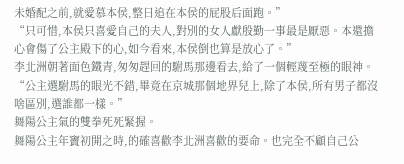未婚配之前,就愛慕本侯,整日追在本侯的屁股后面跑。”
“只可惜,本侯只喜愛自己的夫人,對別的女人獻殷勤一事最是厭惡。本還擔心會傷了公主殿下的心,如今看來,本侯倒也算是放心了。”
李北洲朝著面色鐵青,匆匆趕回的駙馬那邊看去,給了一個輕蔑至極的眼神。
“公主選駙馬的眼光不錯,畢竟在京城那個地界兒上,除了本侯,所有男子都沒啥區別,選誰都一樣。”
舞陽公主氣的雙拳死死緊握。
舞陽公主年竇初開之時,的確喜歡李北洲喜歡的要命。也完全不顧自己公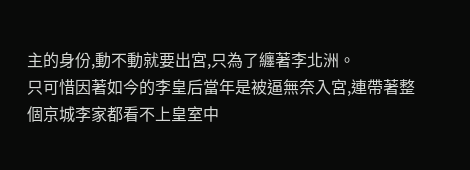主的身份,動不動就要出宮,只為了纏著李北洲。
只可惜因著如今的李皇后當年是被逼無奈入宮,連帶著整個京城李家都看不上皇室中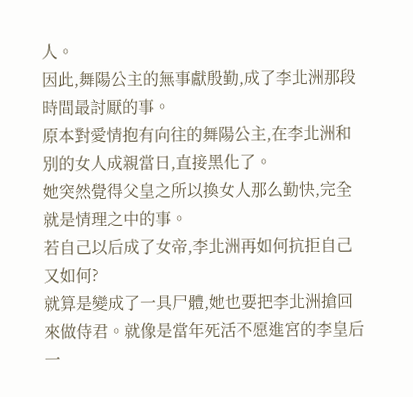人。
因此,舞陽公主的無事獻殷勤,成了李北洲那段時間最討厭的事。
原本對愛情抱有向往的舞陽公主,在李北洲和別的女人成親當日,直接黑化了。
她突然覺得父皇之所以換女人那么勤快,完全就是情理之中的事。
若自己以后成了女帝,李北洲再如何抗拒自己又如何?
就算是變成了一具尸體,她也要把李北洲搶回來做侍君。就像是當年死活不愿進宮的李皇后一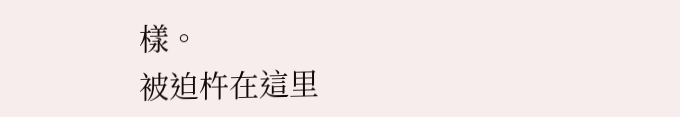樣。
被迫杵在這里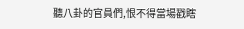聽八卦的官員們,恨不得當場戳瞎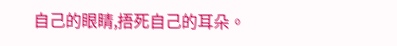自己的眼睛,捂死自己的耳朵。